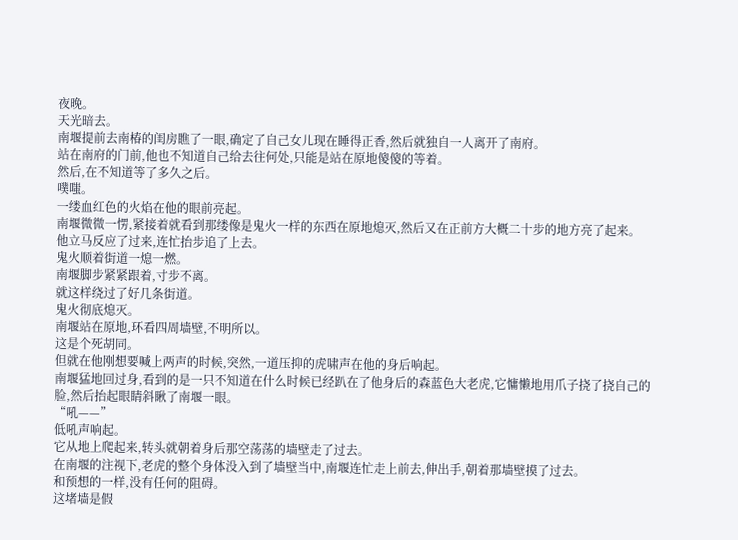夜晚。
天光暗去。
南堰提前去南椿的闺房瞧了一眼,确定了自己女儿现在睡得正香,然后就独自一人离开了南府。
站在南府的门前,他也不知道自己给去往何处,只能是站在原地傻傻的等着。
然后,在不知道等了多久之后。
噗嗤。
一缕血红色的火焰在他的眼前亮起。
南堰微微一愣,紧接着就看到那缕像是鬼火一样的东西在原地熄灭,然后又在正前方大概二十步的地方亮了起来。
他立马反应了过来,连忙抬步追了上去。
鬼火顺着街道一熄一燃。
南堰脚步紧紧跟着,寸步不离。
就这样绕过了好几条街道。
鬼火彻底熄灭。
南堰站在原地,环看四周墙壁,不明所以。
这是个死胡同。
但就在他刚想要喊上两声的时候,突然,一道压抑的虎啸声在他的身后响起。
南堰猛地回过身,看到的是一只不知道在什么时候已经趴在了他身后的森蓝色大老虎,它慵懒地用爪子挠了挠自己的脸,然后抬起眼睛斜瞅了南堰一眼。
“吼——”
低吼声响起。
它从地上爬起来,转头就朝着身后那空荡荡的墙壁走了过去。
在南堰的注视下,老虎的整个身体没入到了墙壁当中,南堰连忙走上前去,伸出手,朝着那墙壁摸了过去。
和预想的一样,没有任何的阻碍。
这堵墙是假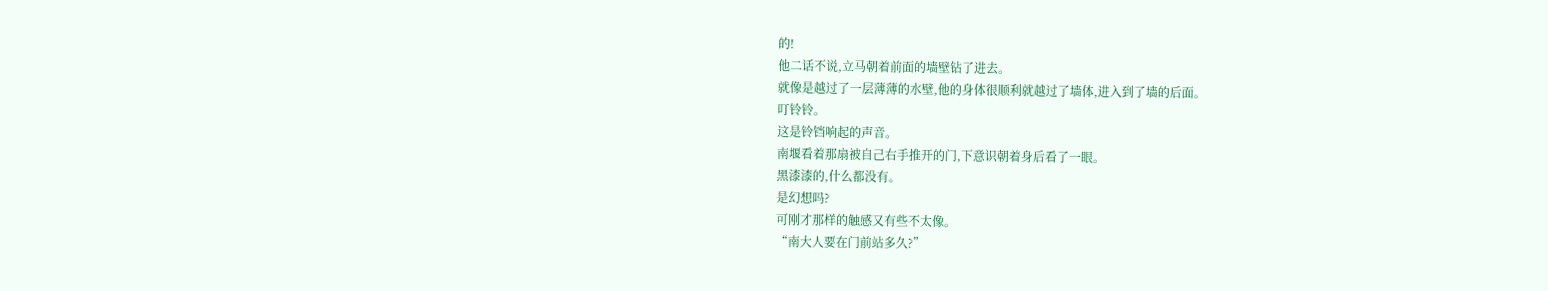的!
他二话不说,立马朝着前面的墙壁钻了进去。
就像是越过了一层薄薄的水壁,他的身体很顺利就越过了墙体,进入到了墙的后面。
叮铃铃。
这是铃铛响起的声音。
南堰看着那扇被自己右手推开的门,下意识朝着身后看了一眼。
黑漆漆的,什么都没有。
是幻想吗?
可刚才那样的触感又有些不太像。
“南大人要在门前站多久?”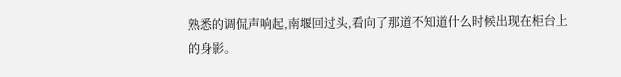熟悉的调侃声响起,南堰回过头,看向了那道不知道什么时候出现在柜台上的身影。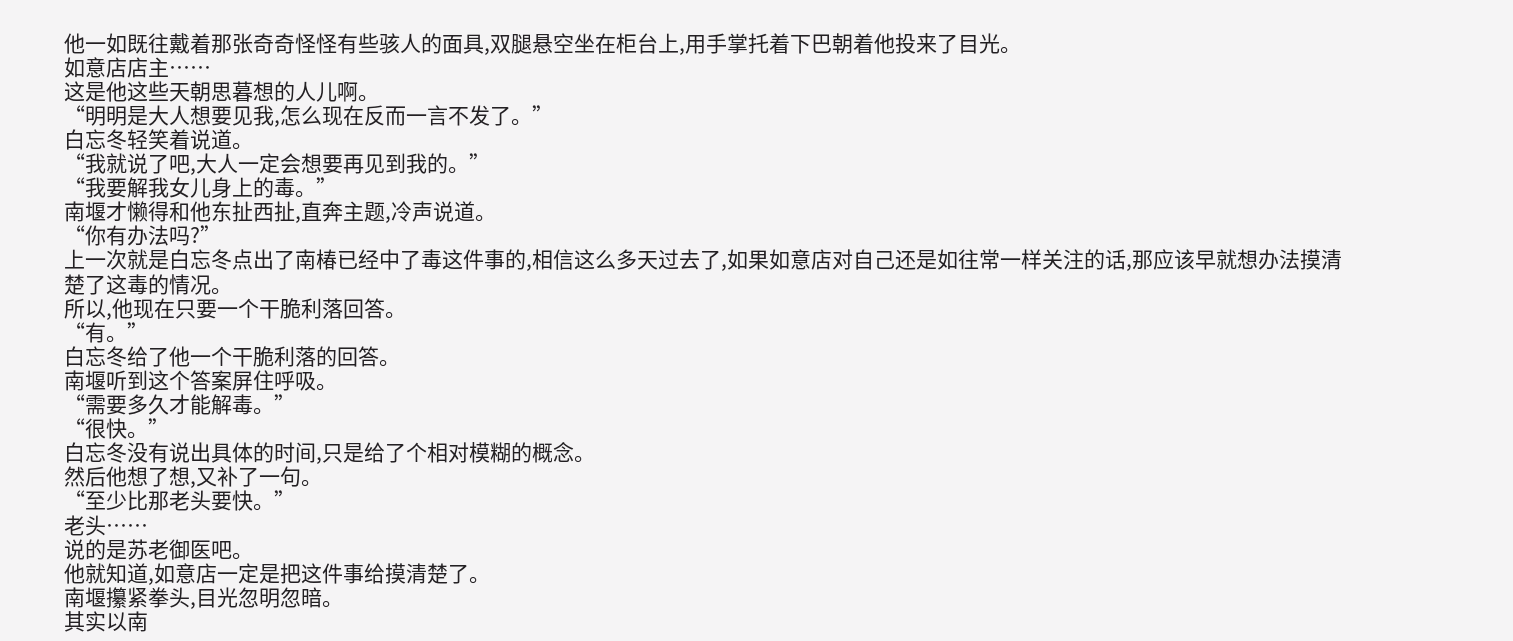他一如既往戴着那张奇奇怪怪有些骇人的面具,双腿悬空坐在柜台上,用手掌托着下巴朝着他投来了目光。
如意店店主……
这是他这些天朝思暮想的人儿啊。
“明明是大人想要见我,怎么现在反而一言不发了。”
白忘冬轻笑着说道。
“我就说了吧,大人一定会想要再见到我的。”
“我要解我女儿身上的毒。”
南堰才懒得和他东扯西扯,直奔主题,冷声说道。
“你有办法吗?”
上一次就是白忘冬点出了南椿已经中了毒这件事的,相信这么多天过去了,如果如意店对自己还是如往常一样关注的话,那应该早就想办法摸清楚了这毒的情况。
所以,他现在只要一个干脆利落回答。
“有。”
白忘冬给了他一个干脆利落的回答。
南堰听到这个答案屏住呼吸。
“需要多久才能解毒。”
“很快。”
白忘冬没有说出具体的时间,只是给了个相对模糊的概念。
然后他想了想,又补了一句。
“至少比那老头要快。”
老头……
说的是苏老御医吧。
他就知道,如意店一定是把这件事给摸清楚了。
南堰攥紧拳头,目光忽明忽暗。
其实以南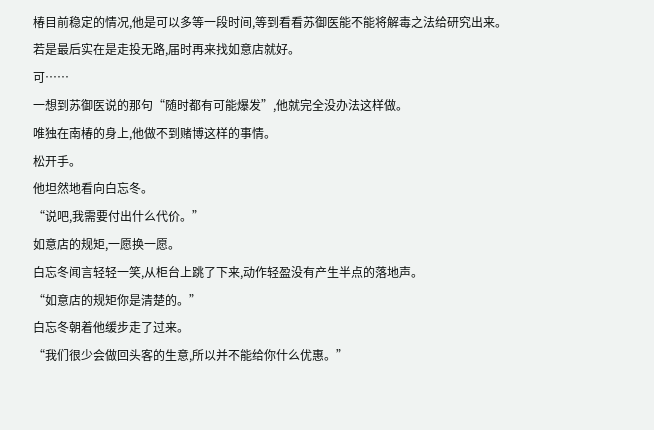椿目前稳定的情况,他是可以多等一段时间,等到看看苏御医能不能将解毒之法给研究出来。
若是最后实在是走投无路,届时再来找如意店就好。
可……
一想到苏御医说的那句“随时都有可能爆发”,他就完全没办法这样做。
唯独在南椿的身上,他做不到赌博这样的事情。
松开手。
他坦然地看向白忘冬。
“说吧,我需要付出什么代价。”
如意店的规矩,一愿换一愿。
白忘冬闻言轻轻一笑,从柜台上跳了下来,动作轻盈没有产生半点的落地声。
“如意店的规矩你是清楚的。”
白忘冬朝着他缓步走了过来。
“我们很少会做回头客的生意,所以并不能给你什么优惠。”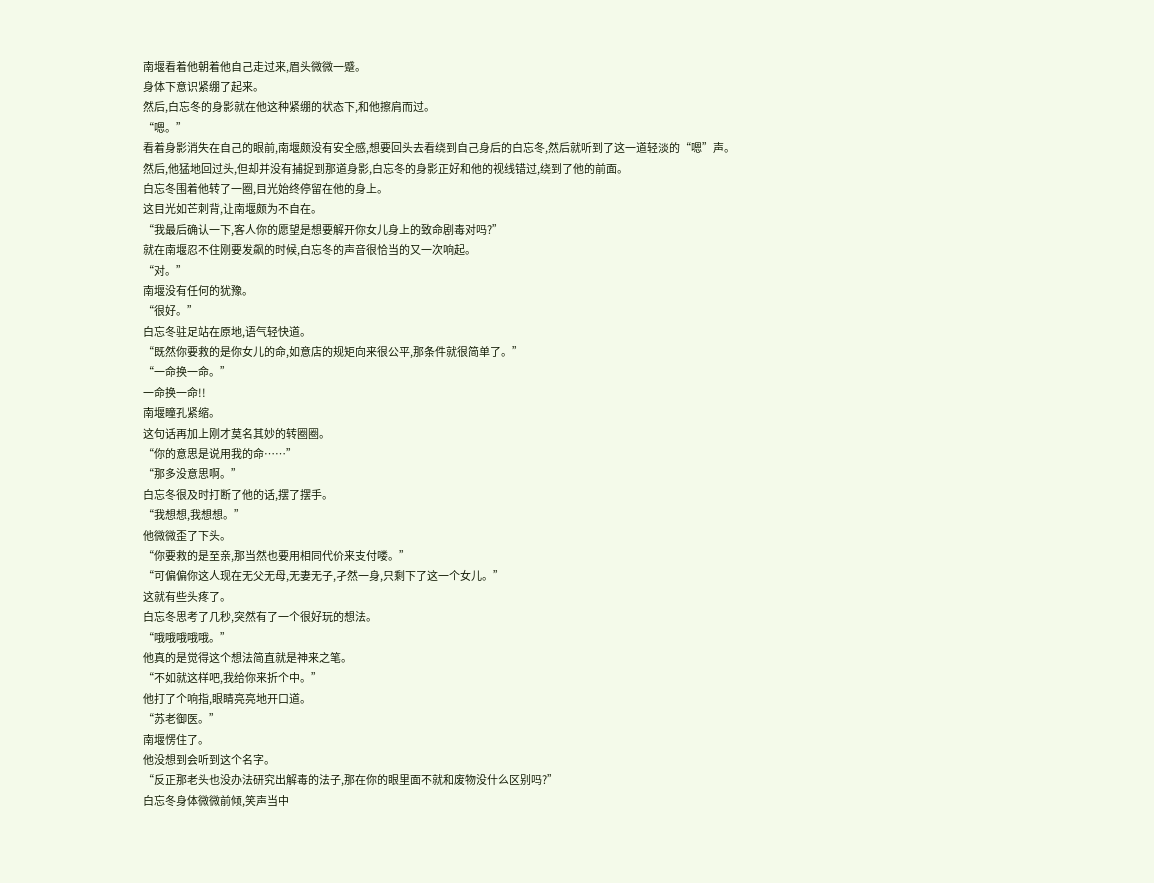南堰看着他朝着他自己走过来,眉头微微一蹙。
身体下意识紧绷了起来。
然后,白忘冬的身影就在他这种紧绷的状态下,和他擦肩而过。
“嗯。”
看着身影消失在自己的眼前,南堰颇没有安全感,想要回头去看绕到自己身后的白忘冬,然后就听到了这一道轻淡的“嗯”声。
然后,他猛地回过头,但却并没有捕捉到那道身影,白忘冬的身影正好和他的视线错过,绕到了他的前面。
白忘冬围着他转了一圈,目光始终停留在他的身上。
这目光如芒刺背,让南堰颇为不自在。
“我最后确认一下,客人你的愿望是想要解开你女儿身上的致命剧毒对吗?”
就在南堰忍不住刚要发飙的时候,白忘冬的声音很恰当的又一次响起。
“对。”
南堰没有任何的犹豫。
“很好。”
白忘冬驻足站在原地,语气轻快道。
“既然你要救的是你女儿的命,如意店的规矩向来很公平,那条件就很简单了。”
“一命换一命。”
一命换一命!!
南堰瞳孔紧缩。
这句话再加上刚才莫名其妙的转圈圈。
“你的意思是说用我的命……”
“那多没意思啊。”
白忘冬很及时打断了他的话,摆了摆手。
“我想想,我想想。”
他微微歪了下头。
“你要救的是至亲,那当然也要用相同代价来支付喽。”
“可偏偏你这人现在无父无母,无妻无子,孑然一身,只剩下了这一个女儿。”
这就有些头疼了。
白忘冬思考了几秒,突然有了一个很好玩的想法。
“哦哦哦哦哦。”
他真的是觉得这个想法简直就是神来之笔。
“不如就这样吧,我给你来折个中。”
他打了个响指,眼睛亮亮地开口道。
“苏老御医。”
南堰愣住了。
他没想到会听到这个名字。
“反正那老头也没办法研究出解毒的法子,那在你的眼里面不就和废物没什么区别吗?”
白忘冬身体微微前倾,笑声当中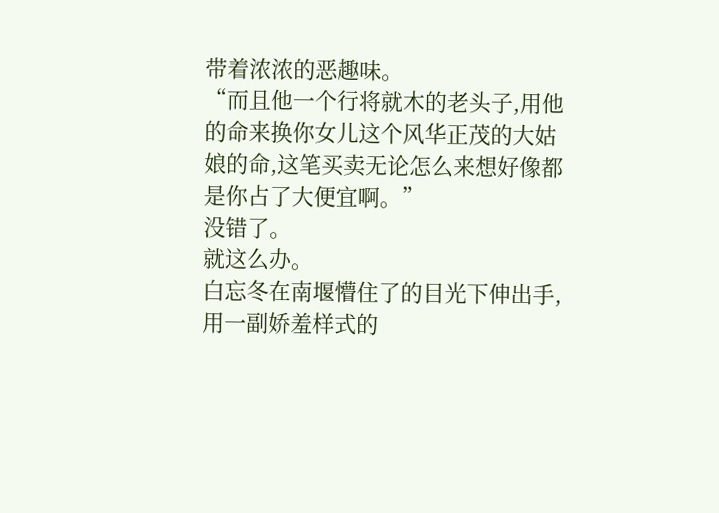带着浓浓的恶趣味。
“而且他一个行将就木的老头子,用他的命来换你女儿这个风华正茂的大姑娘的命,这笔买卖无论怎么来想好像都是你占了大便宜啊。”
没错了。
就这么办。
白忘冬在南堰懵住了的目光下伸出手,用一副娇羞样式的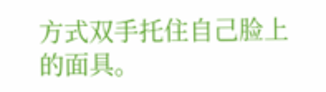方式双手托住自己脸上的面具。